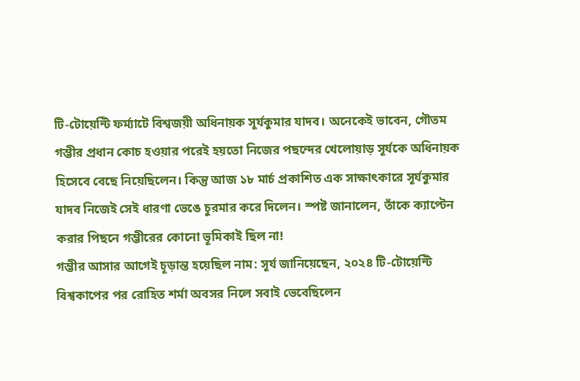টি-টোয়েন্টি ফর্ম্যাটে বিশ্বজয়ী অধিনায়ক সূর্যকুমার যাদব। অনেকেই ভাবেন, গৌতম গম্ভীর প্রধান কোচ হওয়ার পরেই হয়তো নিজের পছন্দের খেলোয়াড় সূর্যকে অধিনায়ক হিসেবে বেছে নিয়েছিলেন। কিন্তু আজ ১৮ মার্চ প্রকাশিত এক সাক্ষাৎকারে সূর্যকুমার যাদব নিজেই সেই ধারণা ভেঙে চুরমার করে দিলেন। স্পষ্ট জানালেন, তাঁকে ক্যাপ্টেন করার পিছনে গম্ভীরের কোনো ভূমিকাই ছিল না!
গম্ভীর আসার আগেই চূড়ান্ত হয়েছিল নাম: সূর্য জানিয়েছেন, ২০২৪ টি-টোয়েন্টি বিশ্বকাপের পর রোহিত শর্মা অবসর নিলে সবাই ভেবেছিলেন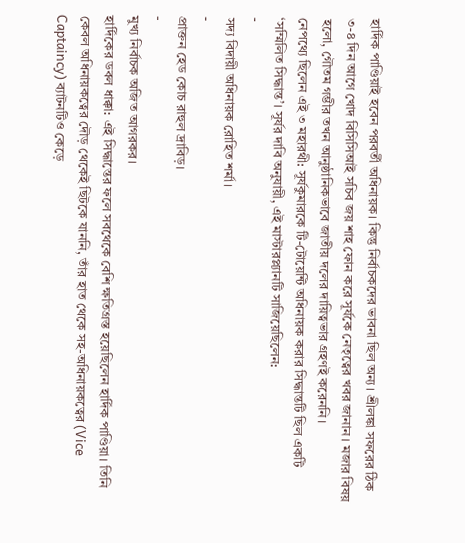হার্দিক পাণ্ডিয়াই হবেন পরবর্তী অধিনায়ক। কিন্তু নির্বাচকদের ভাবনা ছিল অন্য। শ্রীলঙ্কা সফরের ঠিক ৩-৪ দিন আগে খোদ বিসিসিআই সচিব জয় শাহ ফোন করে সূর্যকে নেতৃত্বের খবর জানান। মজার বিষয় হলো, গৌতম গম্ভীর তখন আনুষ্ঠানিকভাবে জাতীয় দলের দায়িত্বভার গ্রহণই করেননি।
নেপথ্যে ছিলেন এই ৩ মহারথী: সূর্যকুমারকে টি-টোয়েন্টি অধিনায়ক করার সিদ্ধান্তটি ছিল একটি ‘সম্মিলিত সিদ্ধান্ত’। সূর্যর দাবি অনুযায়ী, এই মাস্টারপ্ল্যানটি সাজিয়েছিলেন:
-
সদ্য বিদায়ী অধিনায়ক রোহিত শর্মা।
-
প্রাক্তন হেড কোচ রাহুল দ্রাবিড়।
-
মুখ্য নির্বাচক অজিত আগরকর।
হার্দিকের ডবল ধাক্কা: এই সিদ্ধান্তের ফলে সবথেকে বেশি ক্ষতিগ্রস্ত হয়েছিলেন হার্দিক পাণ্ডিয়া। তিনি কেবল অধিনায়কত্বের দৌড় থেকেই ছিটকে যাননি, তাঁর হাত থেকে সহ-অধিনায়কত্বের (Vice Captaincy) ব্যাটনটিও কেড়ে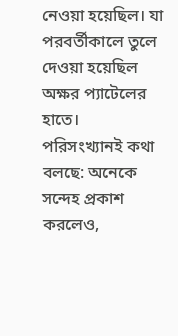নেওয়া হয়েছিল। যা পরবর্তীকালে তুলে দেওয়া হয়েছিল অক্ষর প্যাটেলের হাতে।
পরিসংখ্যানই কথা বলছে: অনেকে সন্দেহ প্রকাশ করলেও,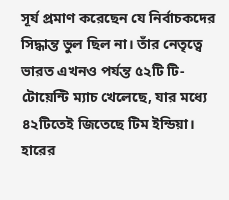সূর্য প্রমাণ করেছেন যে নির্বাচকদের সিদ্ধান্ত ভুল ছিল না। তাঁর নেতৃত্বে ভারত এখনও পর্যন্ত ৫২টি টি-টোয়েন্টি ম্যাচ খেলেছে, যার মধ্যে ৪২টিতেই জিতেছে টিম ইন্ডিয়া। হারের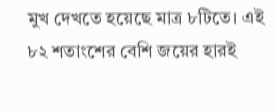মুখ দেখতে হয়েছে মাত্র ৮টিতে। এই ৮২ শতাংশের বেশি জয়ের হারই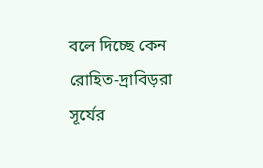বলে দিচ্ছে কেন রোহিত-দ্রাবিড়রা সূর্যের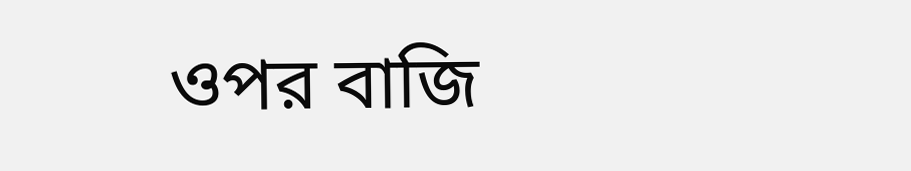ওপর বাজি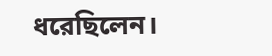ধরেছিলেন।